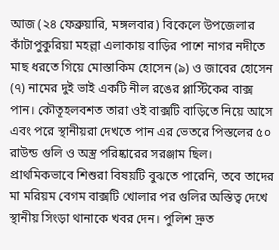আজ (২৪ ফেব্রুয়ারি, মঙ্গলবার) বিকেলে উপজেলার কাঁটাপুকুরিয়া মহল্লা এলাকায় বাড়ির পাশে নাগর নদীতে মাছ ধরতে গিয়ে মোস্তাকিম হোসেন (৯) ও জাবের হোসেন (৭) নামের দুই ভাই একটি নীল রঙের প্লাস্টিকের বাক্স পান। কৌতূহলবশত তারা ওই বাক্সটি বাড়িতে নিয়ে আসে এবং পরে স্থানীয়রা দেখতে পান এর ভেতরে পিস্তলের ৫০ রাউন্ড গুলি ও অস্ত্র পরিষ্কারের সরঞ্জাম ছিল।
প্রাথমিকভাবে শিশুরা বিষয়টি বুঝতে পারেনি, তবে তাদের মা মরিয়ম বেগম বাক্সটি খোলার পর গুলির অস্তিত্ব দেখে স্থানীয় সিংড়া থানাকে খবর দেন। পুলিশ দ্রুত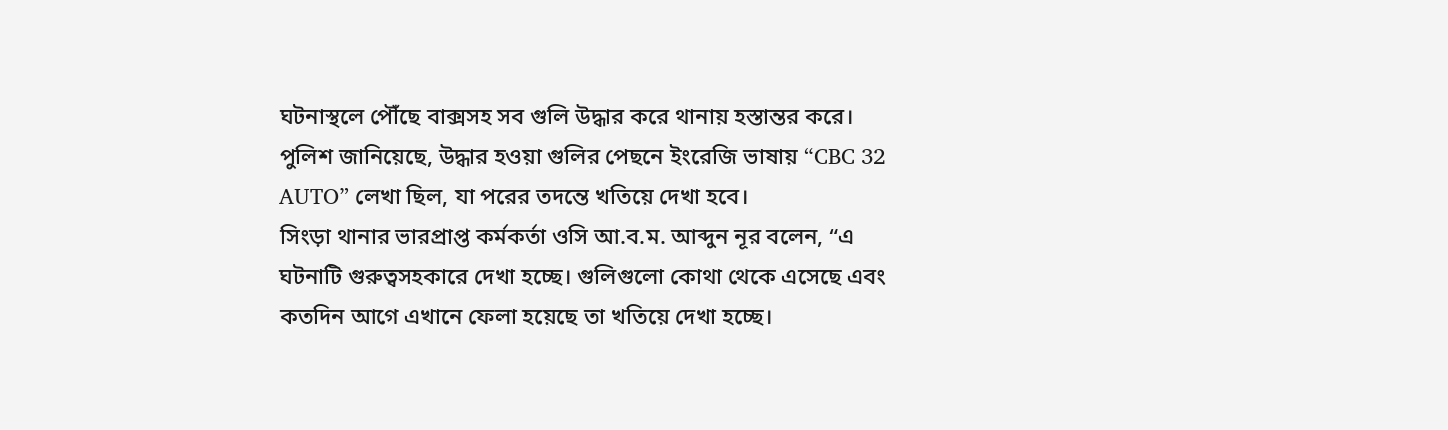ঘটনাস্থলে পৌঁছে বাক্সসহ সব গুলি উদ্ধার করে থানায় হস্তান্তর করে।
পুলিশ জানিয়েছে, উদ্ধার হওয়া গুলির পেছনে ইংরেজি ভাষায় “CBC 32 AUTO” লেখা ছিল, যা পরের তদন্তে খতিয়ে দেখা হবে।
সিংড়া থানার ভারপ্রাপ্ত কর্মকর্তা ওসি আ.ব.ম. আব্দুন নূর বলেন, “এ ঘটনাটি গুরুত্বসহকারে দেখা হচ্ছে। গুলিগুলো কোথা থেকে এসেছে এবং কতদিন আগে এখানে ফেলা হয়েছে তা খতিয়ে দেখা হচ্ছে।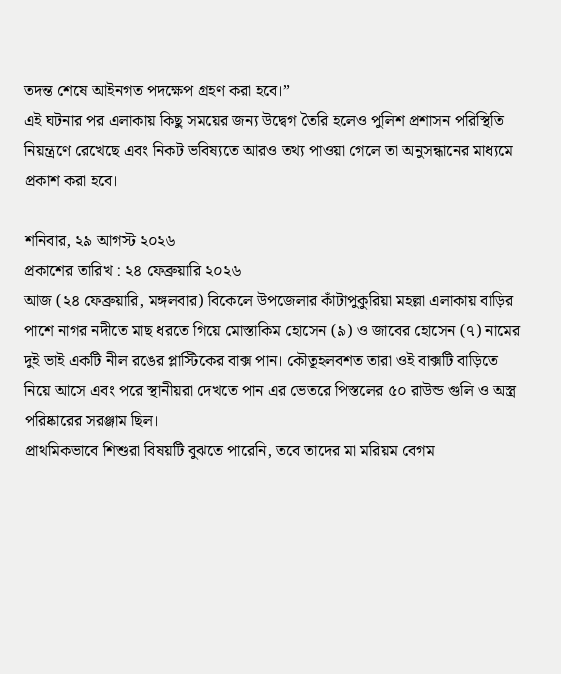তদন্ত শেষে আইনগত পদক্ষেপ গ্রহণ করা হবে।”
এই ঘটনার পর এলাকায় কিছু সময়ের জন্য উদ্বেগ তৈরি হলেও পুলিশ প্রশাসন পরিস্থিতি নিয়ন্ত্রণে রেখেছে এবং নিকট ভবিষ্যতে আরও তথ্য পাওয়া গেলে তা অনুসন্ধানের মাধ্যমে প্রকাশ করা হবে।

শনিবার, ২৯ আগস্ট ২০২৬
প্রকাশের তারিখ : ২৪ ফেব্রুয়ারি ২০২৬
আজ (২৪ ফেব্রুয়ারি, মঙ্গলবার) বিকেলে উপজেলার কাঁটাপুকুরিয়া মহল্লা এলাকায় বাড়ির পাশে নাগর নদীতে মাছ ধরতে গিয়ে মোস্তাকিম হোসেন (৯) ও জাবের হোসেন (৭) নামের দুই ভাই একটি নীল রঙের প্লাস্টিকের বাক্স পান। কৌতূহলবশত তারা ওই বাক্সটি বাড়িতে নিয়ে আসে এবং পরে স্থানীয়রা দেখতে পান এর ভেতরে পিস্তলের ৫০ রাউন্ড গুলি ও অস্ত্র পরিষ্কারের সরঞ্জাম ছিল।
প্রাথমিকভাবে শিশুরা বিষয়টি বুঝতে পারেনি, তবে তাদের মা মরিয়ম বেগম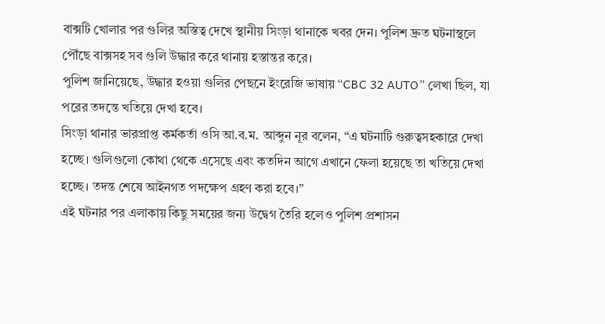বাক্সটি খোলার পর গুলির অস্তিত্ব দেখে স্থানীয় সিংড়া থানাকে খবর দেন। পুলিশ দ্রুত ঘটনাস্থলে পৌঁছে বাক্সসহ সব গুলি উদ্ধার করে থানায় হস্তান্তর করে।
পুলিশ জানিয়েছে, উদ্ধার হওয়া গুলির পেছনে ইংরেজি ভাষায় “CBC 32 AUTO” লেখা ছিল, যা পরের তদন্তে খতিয়ে দেখা হবে।
সিংড়া থানার ভারপ্রাপ্ত কর্মকর্তা ওসি আ.ব.ম. আব্দুন নূর বলেন, “এ ঘটনাটি গুরুত্বসহকারে দেখা হচ্ছে। গুলিগুলো কোথা থেকে এসেছে এবং কতদিন আগে এখানে ফেলা হয়েছে তা খতিয়ে দেখা হচ্ছে। তদন্ত শেষে আইনগত পদক্ষেপ গ্রহণ করা হবে।”
এই ঘটনার পর এলাকায় কিছু সময়ের জন্য উদ্বেগ তৈরি হলেও পুলিশ প্রশাসন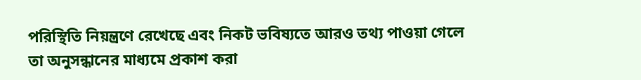পরিস্থিতি নিয়ন্ত্রণে রেখেছে এবং নিকট ভবিষ্যতে আরও তথ্য পাওয়া গেলে তা অনুসন্ধানের মাধ্যমে প্রকাশ করা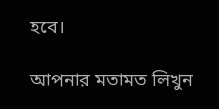হবে।

আপনার মতামত লিখুন